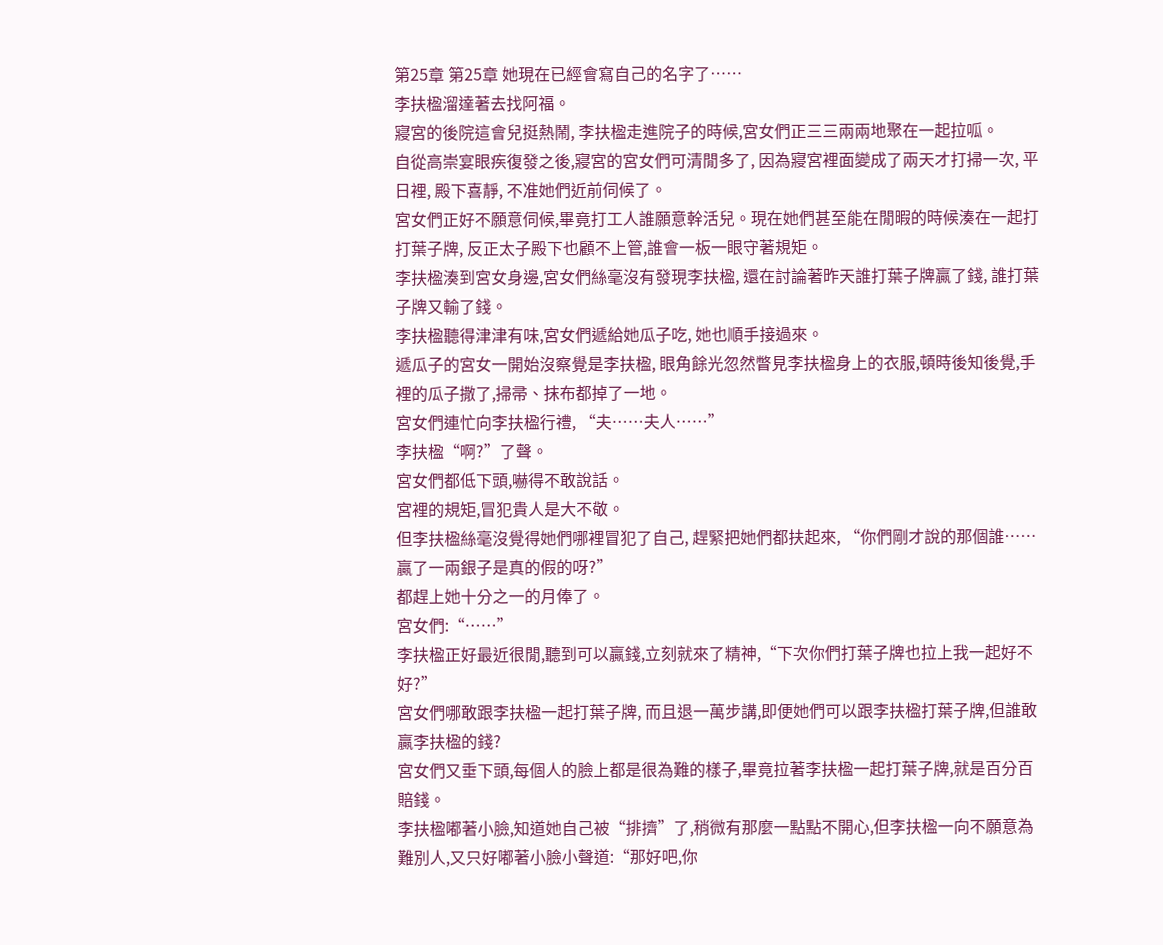第25章 第25章 她現在已經會寫自己的名字了……
李扶楹溜達著去找阿福。
寢宮的後院這會兒挺熱鬧, 李扶楹走進院子的時候,宮女們正三三兩兩地聚在一起拉呱。
自從高崇宴眼疾復發之後,寢宮的宮女們可清閒多了, 因為寢宮裡面變成了兩天才打掃一次, 平日裡, 殿下喜靜, 不准她們近前伺候了。
宮女們正好不願意伺候,畢竟打工人誰願意幹活兒。現在她們甚至能在閒暇的時候湊在一起打打葉子牌, 反正太子殿下也顧不上管,誰會一板一眼守著規矩。
李扶楹湊到宮女身邊,宮女們絲毫沒有發現李扶楹, 還在討論著昨天誰打葉子牌贏了錢, 誰打葉子牌又輸了錢。
李扶楹聽得津津有味,宮女們遞給她瓜子吃, 她也順手接過來。
遞瓜子的宮女一開始沒察覺是李扶楹, 眼角餘光忽然瞥見李扶楹身上的衣服,頓時後知後覺,手裡的瓜子撒了,掃帚、抹布都掉了一地。
宮女們連忙向李扶楹行禮, “夫……夫人……”
李扶楹“啊?”了聲。
宮女們都低下頭,嚇得不敢說話。
宮裡的規矩,冒犯貴人是大不敬。
但李扶楹絲毫沒覺得她們哪裡冒犯了自己, 趕緊把她們都扶起來, “你們剛才說的那個誰……贏了一兩銀子是真的假的呀?”
都趕上她十分之一的月俸了。
宮女們:“……”
李扶楹正好最近很閒,聽到可以贏錢,立刻就來了精神,“下次你們打葉子牌也拉上我一起好不好?”
宮女們哪敢跟李扶楹一起打葉子牌, 而且退一萬步講,即便她們可以跟李扶楹打葉子牌,但誰敢贏李扶楹的錢?
宮女們又垂下頭,每個人的臉上都是很為難的樣子,畢竟拉著李扶楹一起打葉子牌,就是百分百賠錢。
李扶楹嘟著小臉,知道她自己被“排擠”了,稍微有那麼一點點不開心,但李扶楹一向不願意為難別人,又只好嘟著小臉小聲道:“那好吧,你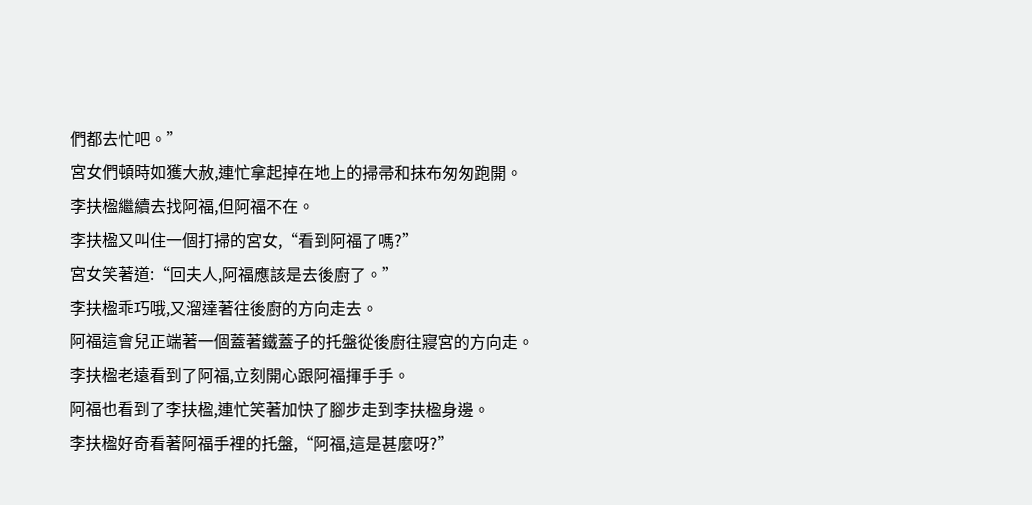們都去忙吧。”
宮女們頓時如獲大赦,連忙拿起掉在地上的掃帚和抹布匆匆跑開。
李扶楹繼續去找阿福,但阿福不在。
李扶楹又叫住一個打掃的宮女,“看到阿福了嗎?”
宮女笑著道:“回夫人,阿福應該是去後廚了。”
李扶楹乖巧哦,又溜達著往後廚的方向走去。
阿福這會兒正端著一個蓋著鐵蓋子的托盤從後廚往寢宮的方向走。
李扶楹老遠看到了阿福,立刻開心跟阿福揮手手。
阿福也看到了李扶楹,連忙笑著加快了腳步走到李扶楹身邊。
李扶楹好奇看著阿福手裡的托盤,“阿福,這是甚麼呀?”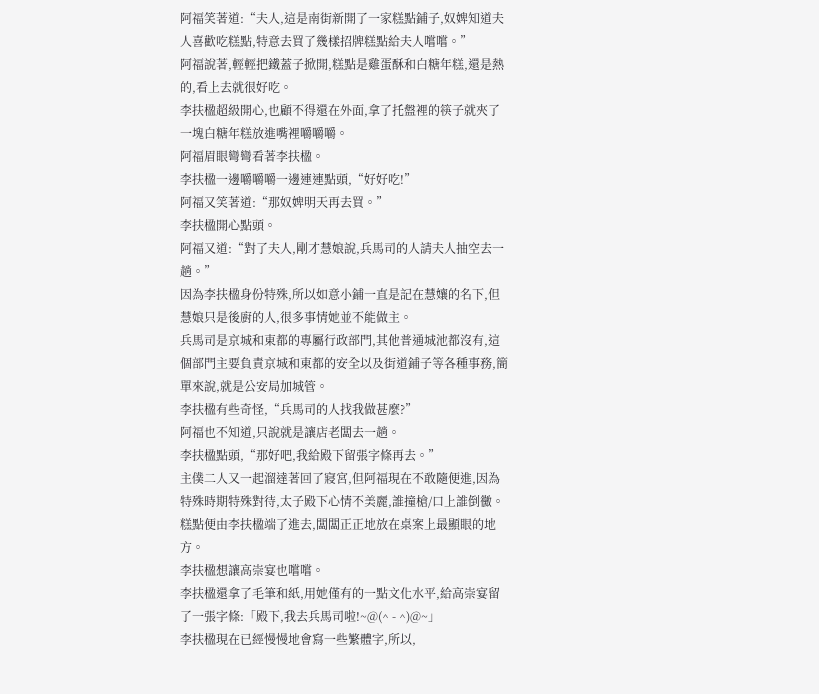阿福笑著道:“夫人,這是南街新開了一家糕點鋪子,奴婢知道夫人喜歡吃糕點,特意去買了幾樣招牌糕點給夫人嚐嚐。”
阿福說著,輕輕把鐵蓋子掀開,糕點是雞蛋酥和白糖年糕,還是熱的,看上去就很好吃。
李扶楹超級開心,也顧不得還在外面,拿了托盤裡的筷子就夾了一塊白糖年糕放進嘴裡嚼嚼嚼。
阿福眉眼彎彎看著李扶楹。
李扶楹一邊嚼嚼嚼一邊連連點頭,“好好吃!”
阿福又笑著道:“那奴婢明天再去買。”
李扶楹開心點頭。
阿福又道:“對了夫人,剛才慧娘說,兵馬司的人請夫人抽空去一趟。”
因為李扶楹身份特殊,所以如意小鋪一直是記在慧孃的名下,但慧娘只是後廚的人,很多事情她並不能做主。
兵馬司是京城和東都的專屬行政部門,其他普通城池都沒有,這個部門主要負責京城和東都的安全以及街道鋪子等各種事務,簡單來說,就是公安局加城管。
李扶楹有些奇怪,“兵馬司的人找我做甚麼?”
阿福也不知道,只說就是讓店老闆去一趟。
李扶楹點頭,“那好吧,我給殿下留張字條再去。”
主僕二人又一起溜達著回了寢宮,但阿福現在不敢隨便進,因為特殊時期特殊對待,太子殿下心情不美麗,誰撞槍/口上誰倒黴。
糕點便由李扶楹端了進去,闆闆正正地放在桌案上最顯眼的地方。
李扶楹想讓高崇宴也嚐嚐。
李扶楹還拿了毛筆和紙,用她僅有的一點文化水平,給高崇宴留了一張字條:「殿下,我去兵馬司啦!~@(^ - ^)@~」
李扶楹現在已經慢慢地會寫一些繁體字,所以,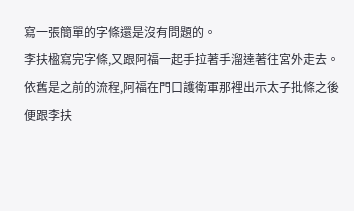寫一張簡單的字條還是沒有問題的。
李扶楹寫完字條,又跟阿福一起手拉著手溜達著往宮外走去。
依舊是之前的流程,阿福在門口護衛軍那裡出示太子批條之後便跟李扶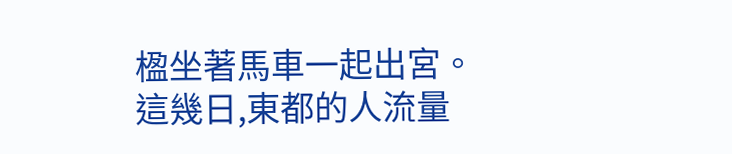楹坐著馬車一起出宮。
這幾日,東都的人流量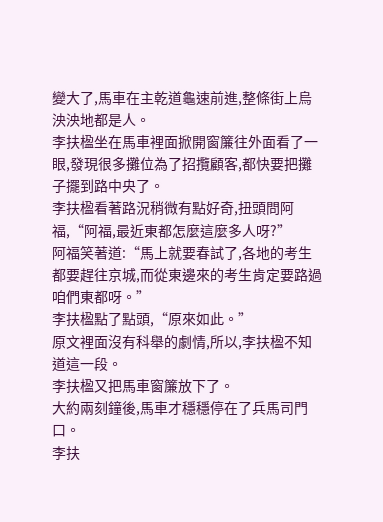變大了,馬車在主乾道龜速前進,整條街上烏泱泱地都是人。
李扶楹坐在馬車裡面掀開窗簾往外面看了一眼,發現很多攤位為了招攬顧客,都快要把攤子擺到路中央了。
李扶楹看著路況稍微有點好奇,扭頭問阿福,“阿福,最近東都怎麼這麼多人呀?”
阿福笑著道:“馬上就要春試了,各地的考生都要趕往京城,而從東邊來的考生肯定要路過咱們東都呀。”
李扶楹點了點頭,“原來如此。”
原文裡面沒有科舉的劇情,所以,李扶楹不知道這一段。
李扶楹又把馬車窗簾放下了。
大約兩刻鐘後,馬車才穩穩停在了兵馬司門口。
李扶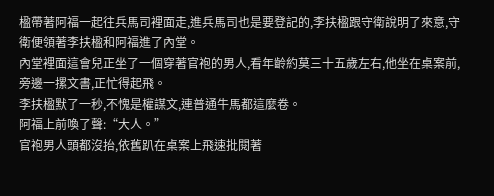楹帶著阿福一起往兵馬司裡面走,進兵馬司也是要登記的,李扶楹跟守衛說明了來意,守衛便領著李扶楹和阿福進了內堂。
內堂裡面這會兒正坐了一個穿著官袍的男人,看年齡約莫三十五歲左右,他坐在桌案前,旁邊一摞文書,正忙得起飛。
李扶楹默了一秒,不愧是權謀文,連普通牛馬都這麼卷。
阿福上前喚了聲:“大人。”
官袍男人頭都沒抬,依舊趴在桌案上飛速批閱著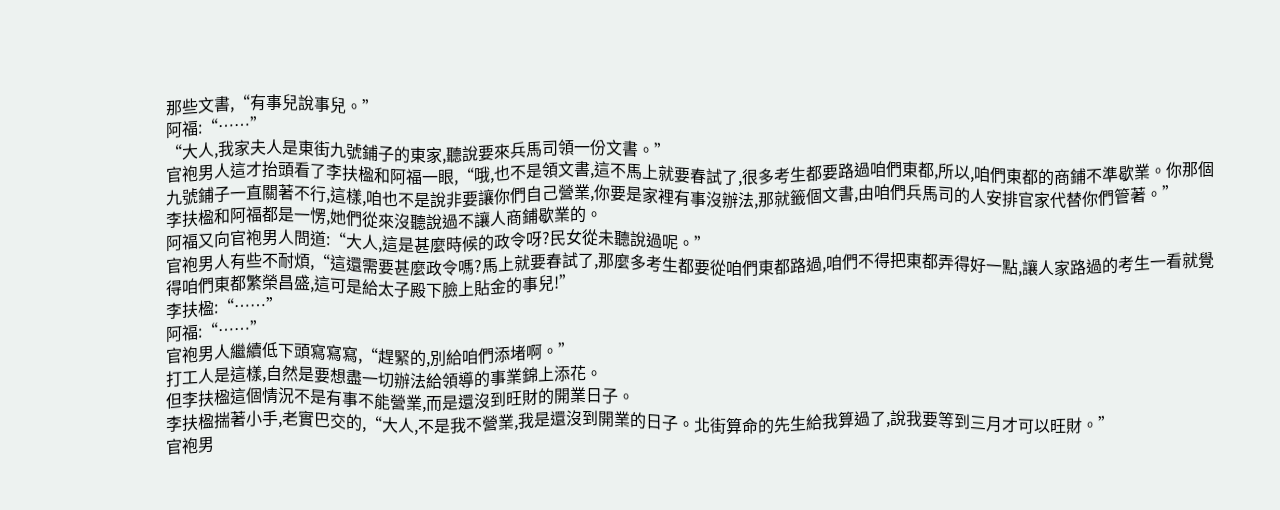那些文書,“有事兒說事兒。”
阿福:“……”
“大人,我家夫人是東街九號鋪子的東家,聽說要來兵馬司領一份文書。”
官袍男人這才抬頭看了李扶楹和阿福一眼,“哦,也不是領文書,這不馬上就要春試了,很多考生都要路過咱們東都,所以,咱們東都的商鋪不準歇業。你那個九號鋪子一直關著不行,這樣,咱也不是說非要讓你們自己營業,你要是家裡有事沒辦法,那就籤個文書,由咱們兵馬司的人安排官家代替你們管著。”
李扶楹和阿福都是一愣,她們從來沒聽說過不讓人商鋪歇業的。
阿福又向官袍男人問道:“大人,這是甚麼時候的政令呀?民女從未聽說過呢。”
官袍男人有些不耐煩,“這還需要甚麼政令嗎?馬上就要春試了,那麼多考生都要從咱們東都路過,咱們不得把東都弄得好一點,讓人家路過的考生一看就覺得咱們東都繁榮昌盛,這可是給太子殿下臉上貼金的事兒!”
李扶楹:“……”
阿福:“……”
官袍男人繼續低下頭寫寫寫,“趕緊的,別給咱們添堵啊。”
打工人是這樣,自然是要想盡一切辦法給領導的事業錦上添花。
但李扶楹這個情況不是有事不能營業,而是還沒到旺財的開業日子。
李扶楹揣著小手,老實巴交的,“大人,不是我不營業,我是還沒到開業的日子。北街算命的先生給我算過了,說我要等到三月才可以旺財。”
官袍男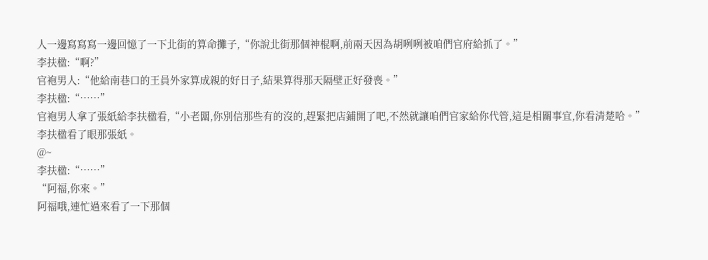人一邊寫寫寫一邊回憶了一下北街的算命攤子,“你說北街那個神棍啊,前兩天因為胡咧咧被咱們官府給抓了。”
李扶楹:“啊?”
官袍男人:“他給南巷口的王員外家算成親的好日子,結果算得那天隔壁正好發喪。”
李扶楹:“……”
官袍男人拿了張紙給李扶楹看,“小老闆,你別信那些有的沒的,趕緊把店鋪開了吧,不然就讓咱們官家給你代管,這是相關事宜,你看清楚哈。”
李扶楹看了眼那張紙。
@~
李扶楹:“……”
“阿福,你來。”
阿福哦,連忙過來看了一下那個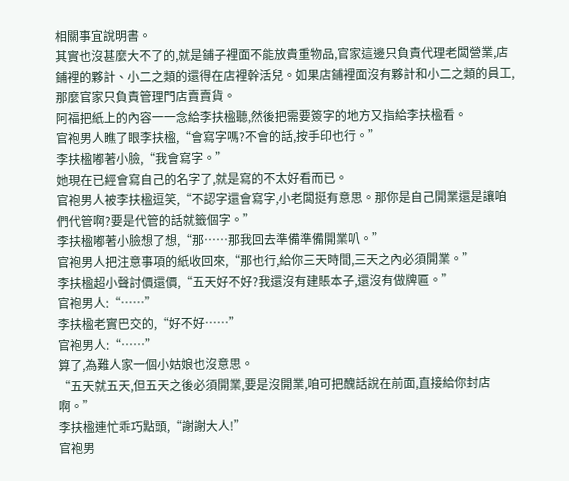相關事宜說明書。
其實也沒甚麼大不了的,就是鋪子裡面不能放貴重物品,官家這邊只負責代理老闆營業,店鋪裡的夥計、小二之類的還得在店裡幹活兒。如果店鋪裡面沒有夥計和小二之類的員工,那麼官家只負責管理門店賣賣貨。
阿福把紙上的內容一一念給李扶楹聽,然後把需要簽字的地方又指給李扶楹看。
官袍男人瞧了眼李扶楹,“會寫字嗎?不會的話,按手印也行。”
李扶楹嘟著小臉,“我會寫字。”
她現在已經會寫自己的名字了,就是寫的不太好看而已。
官袍男人被李扶楹逗笑,“不認字還會寫字,小老闆挺有意思。那你是自己開業還是讓咱們代管啊?要是代管的話就籤個字。”
李扶楹嘟著小臉想了想,“那……那我回去準備準備開業叭。”
官袍男人把注意事項的紙收回來,“那也行,給你三天時間,三天之內必須開業。”
李扶楹超小聲討價還價,“五天好不好?我還沒有建賬本子,還沒有做牌匾。”
官袍男人:“……”
李扶楹老實巴交的,“好不好……”
官袍男人:“……”
算了,為難人家一個小姑娘也沒意思。
“五天就五天,但五天之後必須開業,要是沒開業,咱可把醜話說在前面,直接給你封店啊。”
李扶楹連忙乖巧點頭,“謝謝大人!”
官袍男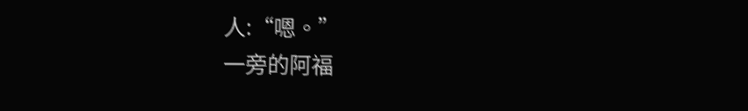人:“嗯。”
一旁的阿福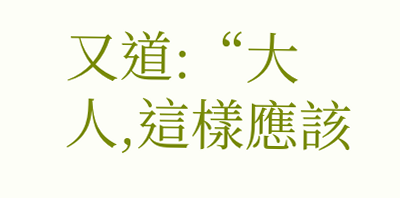又道:“大人,這樣應該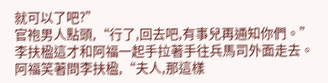就可以了吧?”
官袍男人點頭,“行了,回去吧,有事兒再通知你們。”
李扶楹這才和阿福一起手拉著手往兵馬司外面走去。
阿福笑著問李扶楹,“夫人,那這樣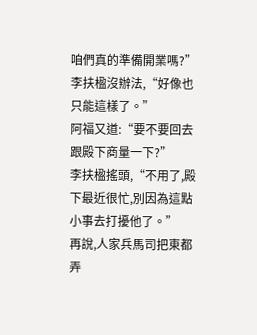咱們真的準備開業嗎?”
李扶楹沒辦法,“好像也只能這樣了。”
阿福又道:“要不要回去跟殿下商量一下?”
李扶楹搖頭,“不用了,殿下最近很忙,別因為這點小事去打擾他了。”
再說,人家兵馬司把東都弄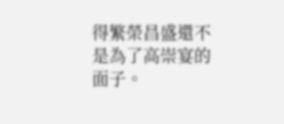得繁榮昌盛還不是為了高崇宴的面子。